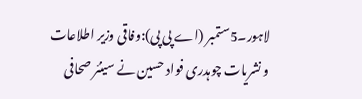لاہور۔5ستمبر (اے پی پی):وفاقی وزیر اطلاعات و نشریات چوہدری فواد حسین نے سینئر صحافی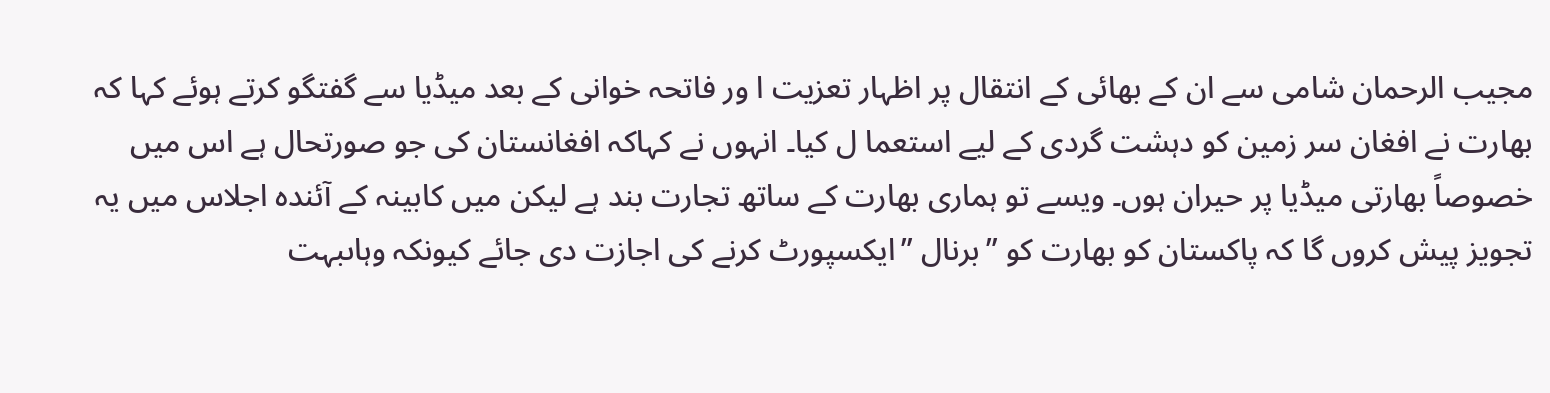مجیب الرحمان شامی سے ان کے بھائی کے انتقال پر اظہار تعزیت ا ور فاتحہ خوانی کے بعد میڈیا سے گفتگو کرتے ہوئے کہا کہ بھارت نے افغان سر زمین کو دہشت گردی کے لیے استعما ل کیا۔ انہوں نے کہاکہ افغانستان کی جو صورتحال ہے اس میں خصوصاً بھارتی میڈیا پر حیران ہوں۔ ویسے تو ہماری بھارت کے ساتھ تجارت بند ہے لیکن میں کابینہ کے آئندہ اجلاس میں یہ تجویز پیش کروں گا کہ پاکستان کو بھارت کو ”برنال ”ایکسپورٹ کرنے کی اجازت دی جائے کیونکہ وہاںبہت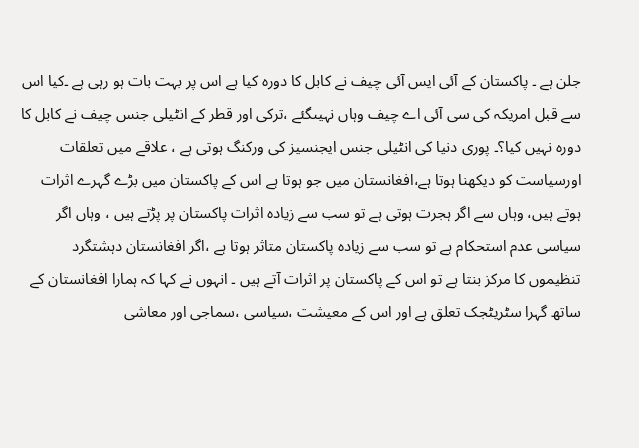جلن ہے ۔ پاکستان کے آئی ایس آئی چیف نے کابل کا دورہ کیا ہے اس پر بہت بات ہو رہی ہے ۔کیا اس سے قبل امریکہ کی سی آئی اے چیف وہاں نہیںگئے ،ترکی اور قطر کے انٹیلی جنس چیف نے کابل کا دورہ نہیں کیا؟۔ پوری دنیا کی انٹیلی جنس ایجنسیز کی ورکنگ ہوتی ہے ، علاقے میں تعلقات اورسیاست کو دیکھنا ہوتا ہے،افغانستان میں جو ہوتا ہے اس کے پاکستان میں بڑے گہرے اثرات ہوتے ہیں، وہاں سے اگر ہجرت ہوتی ہے تو سب سے زیادہ اثرات پاکستان پر پڑتے ہیں ، وہاں اگر سیاسی عدم استحکام ہے تو سب سے زیادہ پاکستان متاثر ہوتا ہے ،اگر افغانستان دہشتگرد تنظیموں کا مرکز بنتا ہے تو اس کے پاکستان پر اثرات آتے ہیں ۔ انہوں نے کہا کہ ہمارا افغانستان کے ساتھ گہرا سٹریٹجک تعلق ہے اور اس کے معیشت ،سیاسی ،سماجی اور معاشی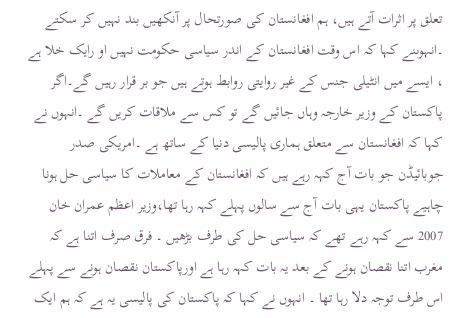تعلق پر اثرات آتے ہیں، ہم افغانستان کی صورتحال پر آنکھیں بند نہیں کر سکتے ۔انہوںنے کہا کہ اس وقت افغانستان کے اندر سیاسی حکومت نہیں او رایک خلا ہے ، ایسے میں انٹیلی جنس کے غیر روایتی روابط ہوتے ہیں جو بر قرار رہیں گے۔اگر پاکستان کے وزیر خارجہ وہاں جائیں گے تو کس سے ملاقات کریں گے ۔انہوں نے کہا کہ افغانستان سے متعلق ہماری پالیسی دنیا کے ساتھ ہے ۔امریکی صدر جوبائیڈن جو بات آج کہہ رہے ہیں کہ افغانستان کے معاملات کا سیاسی حل ہونا چاہیے پاکستان یہی بات آج سے سالوں پہلے کہہ رہا تھا،وزیر اعظم عمران خان 2007 سے کہہ رہے تھے کہ سیاسی حل کی طرف بڑھیں ۔ فرق صرف اتنا ہے کہ مغرب اتنا نقصان ہونے کے بعد یہ بات کہہ رہا ہے اورپاکستان نقصان ہونے سے پہلے اس طرف توجہ دلا رہا تھا ۔ انہوں نے کہا کہ پاکستان کی پالیسی یہ ہے کہ ہم ایک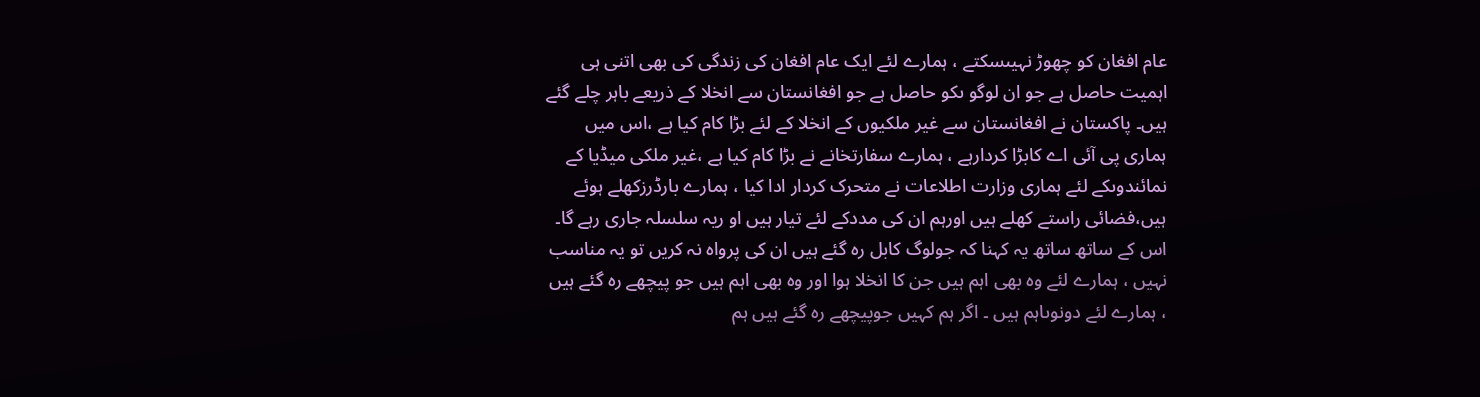عام افغان کو چھوڑ نہیںسکتے ، ہمارے لئے ایک عام افغان کی زندگی کی بھی اتنی ہی اہمیت حاصل ہے جو ان لوگو ںکو حاصل ہے جو افغانستان سے انخلا کے ذریعے باہر چلے گئے ہیں۔ پاکستان نے افغانستان سے غیر ملکیوں کے انخلا کے لئے بڑا کام کیا ہے ،اس میں ہماری پی آئی اے کابڑا کردارہے ، ہمارے سفارتخانے نے بڑا کام کیا ہے ،غیر ملکی میڈیا کے نمائندوںکے لئے ہماری وزارت اطلاعات نے متحرک کردار ادا کیا ، ہمارے بارڈرزکھلے ہوئے ہیں،فضائی راستے کھلے ہیں اورہم ان کی مددکے لئے تیار ہیں او ریہ سلسلہ جاری رہے گا۔ اس کے ساتھ ساتھ یہ کہنا کہ جولوگ کابل رہ گئے ہیں ان کی پرواہ نہ کریں تو یہ مناسب نہیں ، ہمارے لئے وہ بھی اہم ہیں جن کا انخلا ہوا اور وہ بھی اہم ہیں جو پیچھے رہ گئے ہیں ، ہمارے لئے دونوںاہم ہیں ۔ اگر ہم کہیں جوپیچھے رہ گئے ہیں ہم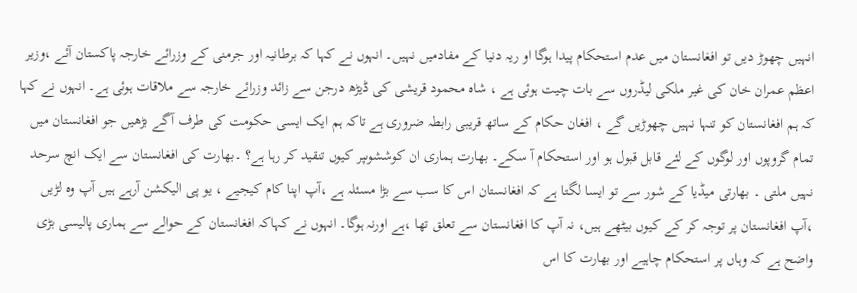انہیں چھوڑ دیں تو افغانستان میں عدم استحکام پیدا ہوگا او ریہ دنیا کے مفادمیں نہیں۔ انہوں نے کہا کہ برطانیہ اور جرمنی کے وزرائے خارجہ پاکستان آئے ،وزیر اعظم عمران خان کی غیر ملکی لیڈروں سے بات چیت ہوئی ہے ، شاہ محمود قریشی کی ڈیڑھ درجن سے زائد وزرائے خارجہ سے ملاقات ہوئی ہے۔ انہوں نے کہا کہ ہم افغانستان کو تنہا نہیں چھوڑیں گے ، افغان حکام کے ساتھ قریبی رابطہ ضروری ہے تاکہ ہم ایک ایسی حکومت کی طرف آگے بڑھیں جو افغانستان میں تمام گروپوں اور لوگوں کے لئے قابل قبول ہو اور استحکام آ سکے۔ بھارت ہماری ان کوششوںپر کیوں تنقید کر رہا ہے؟ ۔بھارت کی افغانستان سے ایک انچ سرحد نہیں ملتی ۔ بھارتی میڈیا کے شور سے تو ایسا لگتا ہے کہ افغانستان اس کا سب سے بڑا مسئلہ ہے ،آپ اپنا کام کیجیے ، یو پی الیکشن آرہے ہیں آپ وہ لڑیں ،آپ افغانستان پر توجہ کر کے کیوں بیٹھے ہیں، نہ آپ کا افغانستان سے تعلق تھا ،ہے اورنہ ہوگا۔ انہوں نے کہاکہ افغانستان کے حوالے سے ہماری پالیسی بڑی واضح ہے کہ وہاں پر استحکام چاہیے اور بھارت کا اس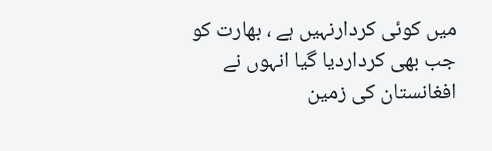میں کوئی کردارنہیں ہے ، بھارت کو جب بھی کرداردیا گیا انہوں نے افغانستان کی زمین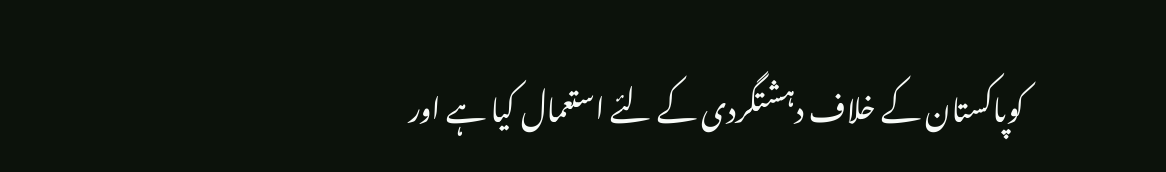کوپاکستان کے خلاف دہشتگردی کے لئے استعمال کیا ہے اور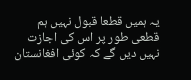یہ ہمیں قطعا قبول نہیں ہم قطعی طور پر اس کی اجازت نہیں دیں گے کہ کوئی افغانستان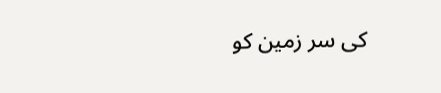کی سر زمین کو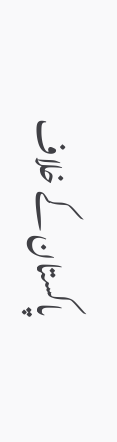پاکستان کے خلاف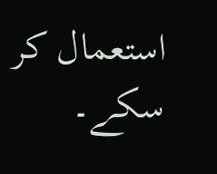استعمال کر سکے۔